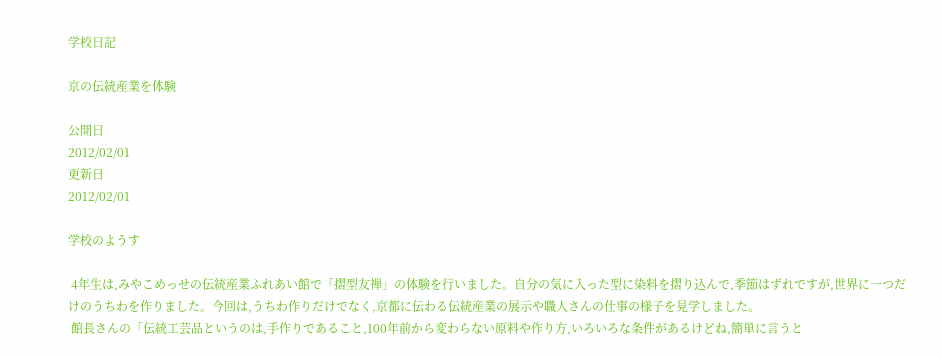学校日記

京の伝統産業を体験

公開日
2012/02/01
更新日
2012/02/01

学校のようす

 4年生は,みやこめっせの伝統産業ふれあい館で「摺型友禅」の体験を行いました。自分の気に入った型に染料を摺り込んで,季節はずれですが,世界に一つだけのうちわを作りました。今回は,うちわ作りだけでなく,京都に伝わる伝統産業の展示や職人さんの仕事の様子を見学しました。
 館長さんの「伝統工芸品というのは,手作りであること,100年前から変わらない原料や作り方,いろいろな条件があるけどね,簡単に言うと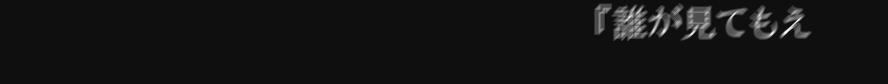『誰が見てもえ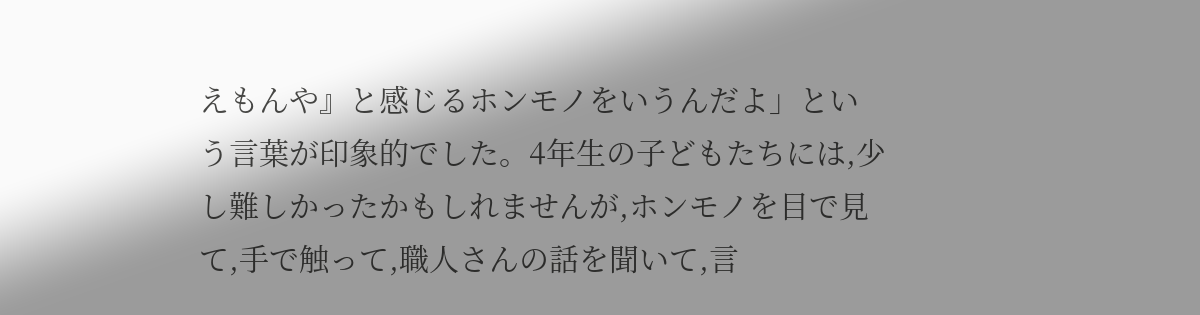えもんや』と感じるホンモノをいうんだよ」という言葉が印象的でした。4年生の子どもたちには,少し難しかったかもしれませんが,ホンモノを目で見て,手で触って,職人さんの話を聞いて,言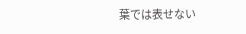葉では表せない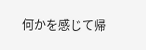何かを感じて帰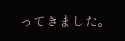ってきました。